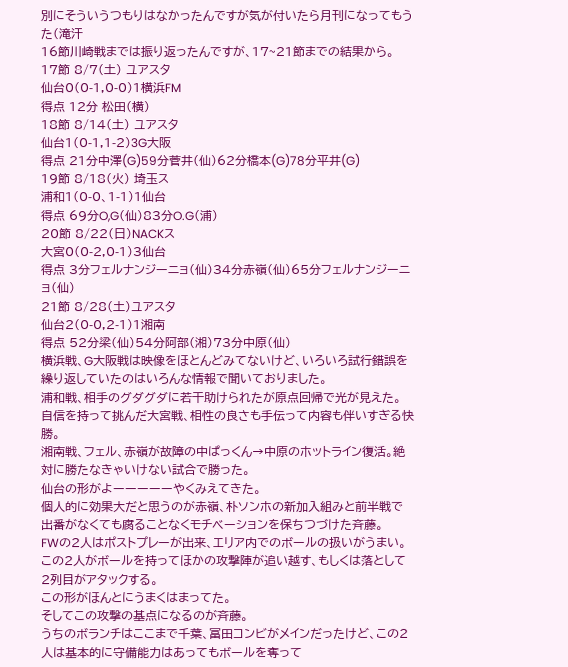別にそういうつもりはなかったんですが気が付いたら月刊になってもうた(滝汗
16節川崎戦までは振り返ったんですが、17~21節までの結果から。
17節 8/7(土) ユアスタ
仙台0(0-1,0-0)1横浜FM
得点 12分 松田(横)
18節 8/14(土) ユアスタ
仙台1(0-1,1-2)3G大阪
得点 21分中澤(G)59分菅井(仙)62分橋本(G)78分平井(G)
19節 8/18(火) 埼玉ス
浦和1(0-0、1-1)1仙台
得点 69分O,G(仙)83分O.G(浦)
20節 8/22(日)NACKス
大宮0(0-2,0-1)3仙台
得点 3分フェルナンジーニョ(仙)34分赤嶺(仙)65分フェルナンジーニョ(仙)
21節 8/28(土)ユアスタ
仙台2(0-0,2-1)1湘南
得点 52分梁(仙)54分阿部(湘)73分中原(仙)
横浜戦、G大阪戦は映像をほとんどみてないけど、いろいろ試行錯誤を繰り返していたのはいろんな情報で聞いておりました。
浦和戦、相手のグダグダに若干助けられたが原点回帰で光が見えた。
自信を持って挑んだ大宮戦、相性の良さも手伝って内容も伴いすぎる快勝。
湘南戦、フェル、赤嶺が故障の中ぱっくん→中原のホットライン復活。絶対に勝たなきゃいけない試合で勝った。
仙台の形がよーーーーーやくみえてきた。
個人的に効果大だと思うのが赤嶺、朴ソンホの新加入組みと前半戦で出番がなくても腐ることなくモチベーションを保ちつづけた斉藤。
FWの2人はポストプレーが出来、エリア内でのボールの扱いがうまい。
この2人がボールを持ってほかの攻撃陣が追い越す、もしくは落として2列目がアタックする。
この形がほんとにうまくはまってた。
そしてこの攻撃の基点になるのが斉藤。
うちのボランチはここまで千葉、冨田コンビがメインだったけど、この2人は基本的に守備能力はあってもボールを奪って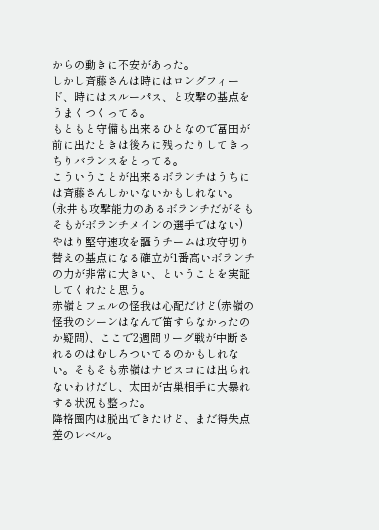からの動きに不安があった。
しかし斉藤さんは時にはロングフィード、時にはスルーパス、と攻撃の基点をうまくつくってる。
もともと守備も出来るひとなので冨田が前に出たときは後ろに残ったりしてきっちりバランスをとってる。
こういうことが出来るボランチはうちには斉藤さんしかいないかもしれない。
(永井も攻撃能力のあるボランチだがそもそもがボランチメインの選手ではない)
やはり堅守速攻を謳うチームは攻守切り替えの基点になる確立が1番高いボランチの力が非常に大きい、ということを実証してくれたと思う。
赤嶺とフェルの怪我は心配だけど(赤嶺の怪我のシーンはなんで笛すらなかったのか疑問)、ここで2週間リーグ戦が中断されるのはむしろついてるのかもしれない。そもそも赤嶺はナビスコには出られないわけだし、太田が古巣相手に大暴れする状況も整った。
降格圏内は脱出できたけど、まだ得失点差のレベル。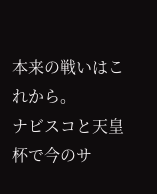本来の戦いはこれから。
ナビスコと天皇杯で今のサ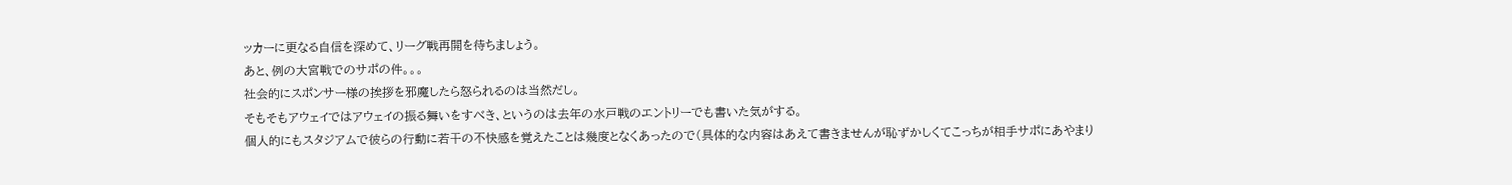ッカーに更なる自信を深めて、リーグ戦再開を待ちましょう。
あと、例の大宮戦でのサポの件。。。
社会的にスポンサー様の挨拶を邪魔したら怒られるのは当然だし。
そもそもアウェイではアウェイの振る舞いをすべき、というのは去年の水戸戦のエントリーでも書いた気がする。
個人的にもスタジアムで彼らの行動に若干の不快感を覚えたことは幾度となくあったので(具体的な内容はあえて書きませんが恥ずかしくてこっちが相手サポにあやまり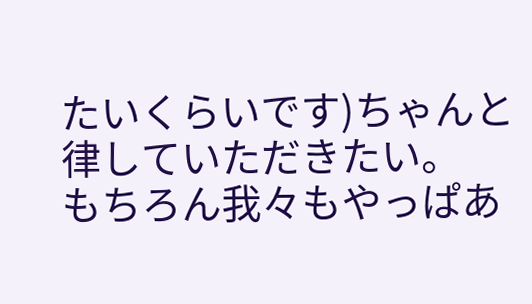たいくらいです)ちゃんと律していただきたい。
もちろん我々もやっぱあ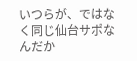いつらが、ではなく同じ仙台サポなんだか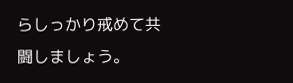らしっかり戒めて共闘しましょう。